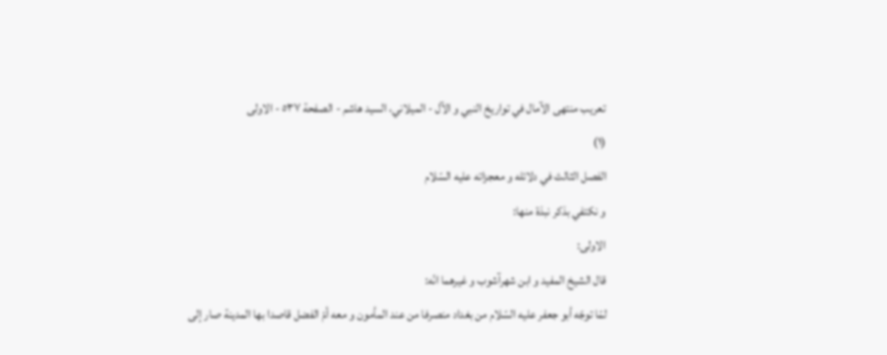تعريب منتهى الآمال في تواريخ النبي و الآل - الميلاني، السيد هاشم - الصفحة ٥٣٧ - الاولى
(١)
الفصل الثالث في دلائله و معجزاته عليه السّلام
و نكتفي بذكر نبذة منها:
الاولى:
قال الشيخ المفيد و ابن شهرآشوب و غيرهما انّه:
لمّا توجّه أبو جعفر عليه السّلام من بغداد منصرفا من عند المأمون و معه أمّ الفضل قاصدا بها المدينة صار إلى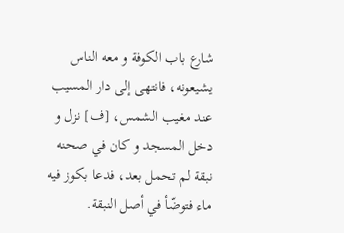شارع باب الكوفة و معه الناس يشيعونه، فانتهى إلى دار المسيب عند مغيب الشمس، [ف] نزل و دخل المسجد و كان في صحنه نبقة لم تحمل بعد، فدعا بكوز فيه ماء فتوضّأ في أصل النبقة.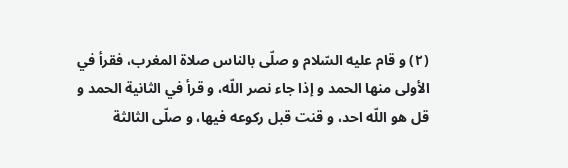(٢) و قام عليه السّلام و صلّى بالناس صلاة المغرب، فقرأ في الأولى منها الحمد و إذا جاء نصر اللّه، و قرأ في الثانية الحمد و قل هو اللّه احد، و قنت قبل ركوعه فيها، و صلّى الثالثة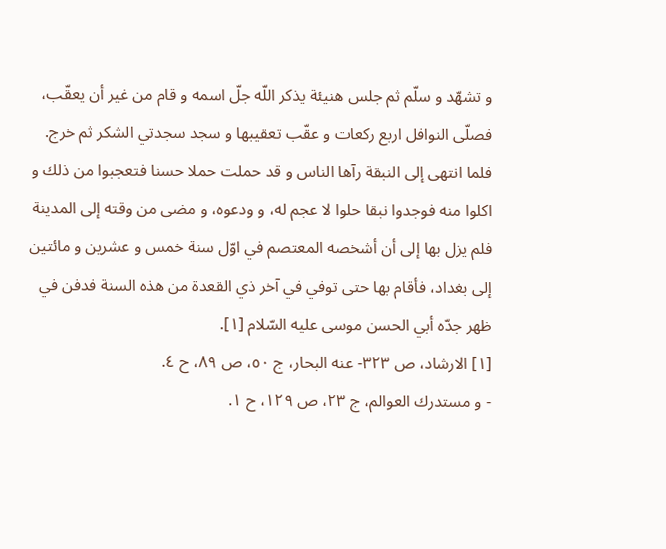و تشهّد و سلّم ثم جلس هنيئة يذكر اللّه جلّ اسمه و قام من غير أن يعقّب، فصلّى النوافل اربع ركعات و عقّب تعقيبها و سجد سجدتي الشكر ثم خرج.
فلما انتهى إلى النبقة رآها الناس و قد حملت حملا حسنا فتعجبوا من ذلك و اكلوا منه فوجدوا نبقا حلوا لا عجم له، و ودعوه، و مضى من وقته إلى المدينة فلم يزل بها إلى أن أشخصه المعتصم في اوّل سنة خمس و عشرين و مائتين إلى بغداد، فأقام بها حتى توفي في آخر ذي القعدة من هذه السنة فدفن في ظهر جدّه أبي الحسن موسى عليه السّلام [١].
[١] الارشاد، ص ٣٢٣- عنه البحار، ج ٥٠، ص ٨٩، ح ٤.
- و مستدرك العوالم، ج ٢٣، ص ١٢٩، ح ١.